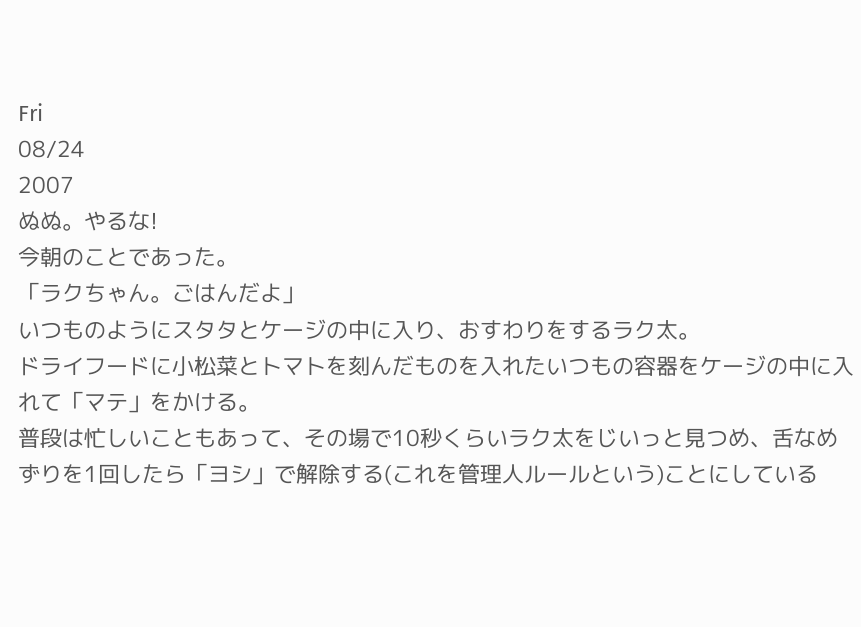Fri
08/24
2007
ぬぬ。やるな!
今朝のことであった。
「ラクちゃん。ごはんだよ」
いつものようにスタタとケージの中に入り、おすわりをするラク太。
ドライフードに小松菜とトマトを刻んだものを入れたいつもの容器をケージの中に入れて「マテ」をかける。
普段は忙しいこともあって、その場で10秒くらいラク太をじいっと見つめ、舌なめずりを1回したら「ヨシ」で解除する(これを管理人ルールという)ことにしている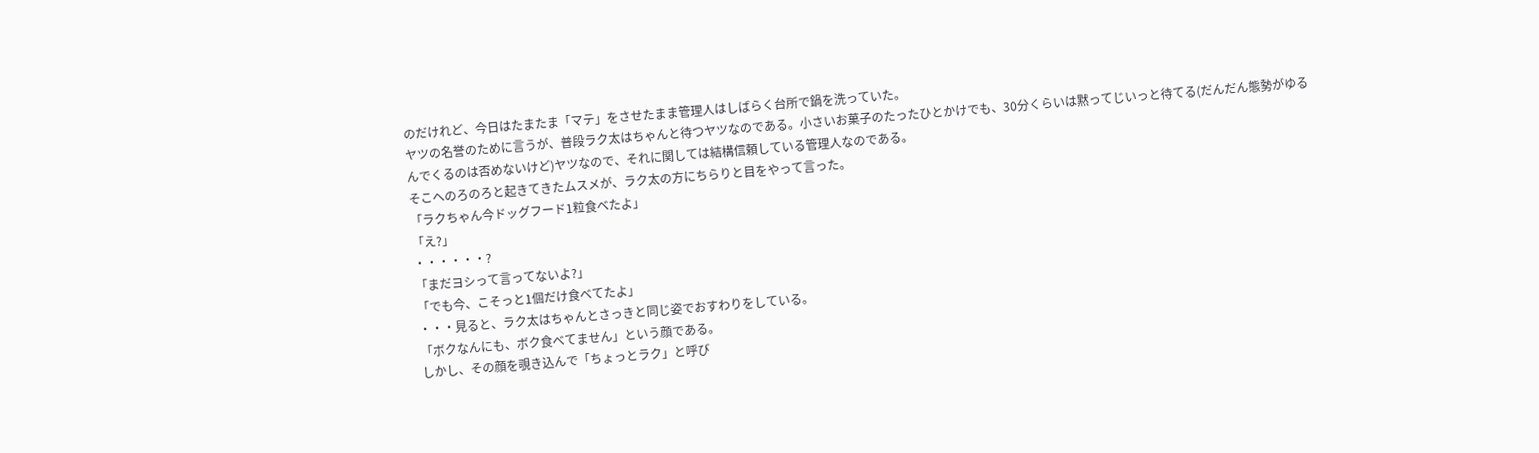のだけれど、今日はたまたま「マテ」をさせたまま管理人はしばらく台所で鍋を洗っていた。
ヤツの名誉のために言うが、普段ラク太はちゃんと待つヤツなのである。小さいお菓子のたったひとかけでも、30分くらいは黙ってじいっと待てる(だんだん態勢がゆるんでくるのは否めないけど)ヤツなので、それに関しては結構信頼している管理人なのである。
そこへのろのろと起きてきたムスメが、ラク太の方にちらりと目をやって言った。
「ラクちゃん今ドッグフード1粒食べたよ」
「え?」
・・・・・・?
「まだヨシって言ってないよ?」
「でも今、こそっと1個だけ食べてたよ」
・・・見ると、ラク太はちゃんとさっきと同じ姿でおすわりをしている。
「ボクなんにも、ボク食べてません」という顔である。
しかし、その顔を覗き込んで「ちょっとラク」と呼び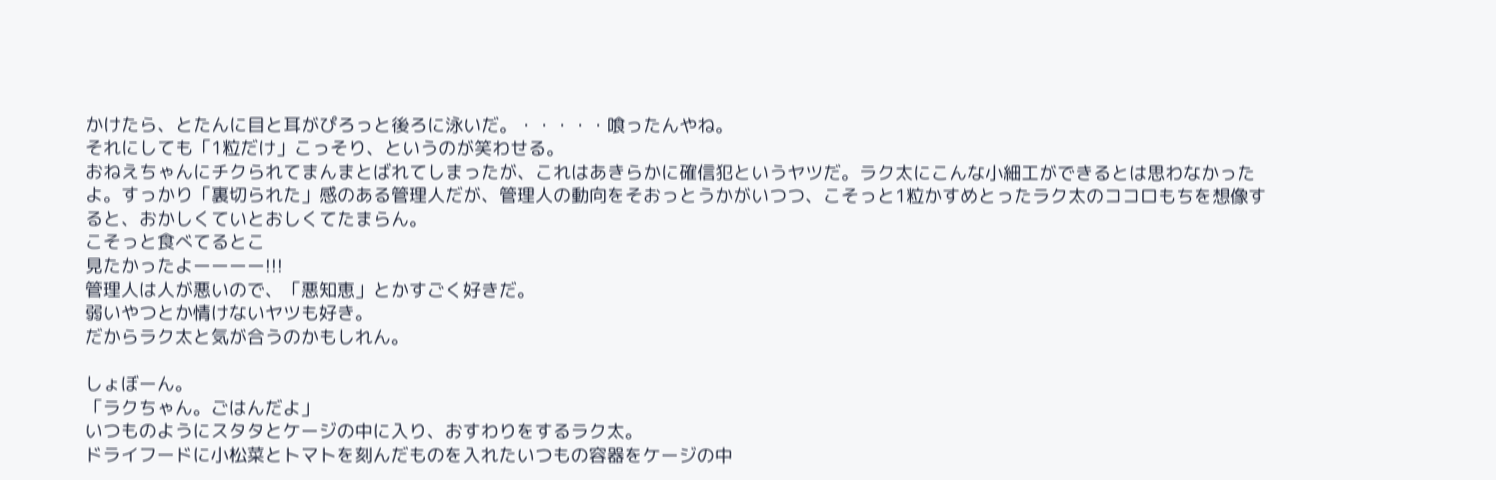かけたら、とたんに目と耳がぴろっと後ろに泳いだ。・・・・・喰ったんやね。
それにしても「1粒だけ」こっそり、というのが笑わせる。
おねえちゃんにチクられてまんまとばれてしまったが、これはあきらかに確信犯というヤツだ。ラク太にこんな小細工ができるとは思わなかったよ。すっかり「裏切られた」感のある管理人だが、管理人の動向をそおっとうかがいつつ、こそっと1粒かすめとったラク太のココロもちを想像すると、おかしくていとおしくてたまらん。
こそっと食べてるとこ
見たかったよーーーー!!!
管理人は人が悪いので、「悪知恵」とかすごく好きだ。
弱いやつとか情けないヤツも好き。
だからラク太と気が合うのかもしれん。

しょぼーん。
「ラクちゃん。ごはんだよ」
いつものようにスタタとケージの中に入り、おすわりをするラク太。
ドライフードに小松菜とトマトを刻んだものを入れたいつもの容器をケージの中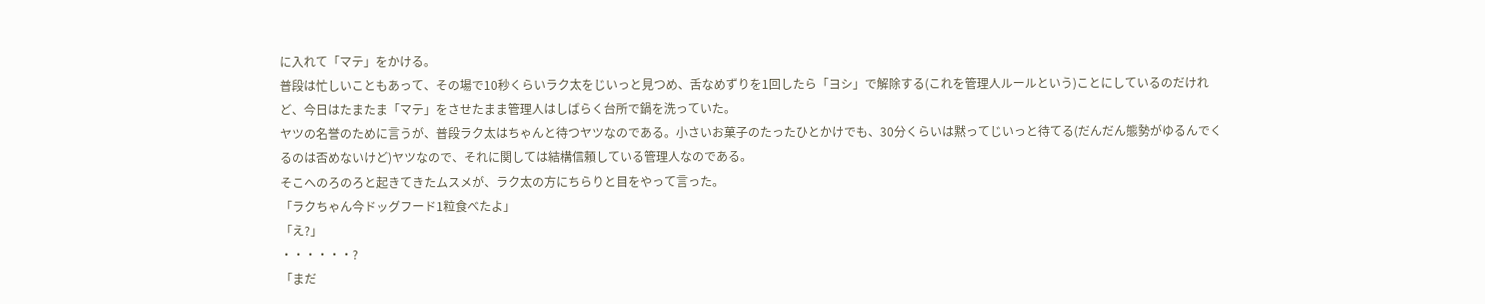に入れて「マテ」をかける。
普段は忙しいこともあって、その場で10秒くらいラク太をじいっと見つめ、舌なめずりを1回したら「ヨシ」で解除する(これを管理人ルールという)ことにしているのだけれど、今日はたまたま「マテ」をさせたまま管理人はしばらく台所で鍋を洗っていた。
ヤツの名誉のために言うが、普段ラク太はちゃんと待つヤツなのである。小さいお菓子のたったひとかけでも、30分くらいは黙ってじいっと待てる(だんだん態勢がゆるんでくるのは否めないけど)ヤツなので、それに関しては結構信頼している管理人なのである。
そこへのろのろと起きてきたムスメが、ラク太の方にちらりと目をやって言った。
「ラクちゃん今ドッグフード1粒食べたよ」
「え?」
・・・・・・?
「まだ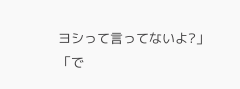ヨシって言ってないよ?」
「で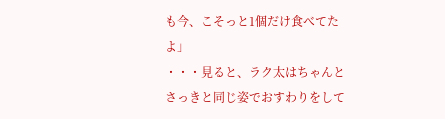も今、こそっと1個だけ食べてたよ」
・・・見ると、ラク太はちゃんとさっきと同じ姿でおすわりをして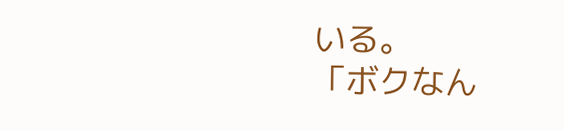いる。
「ボクなん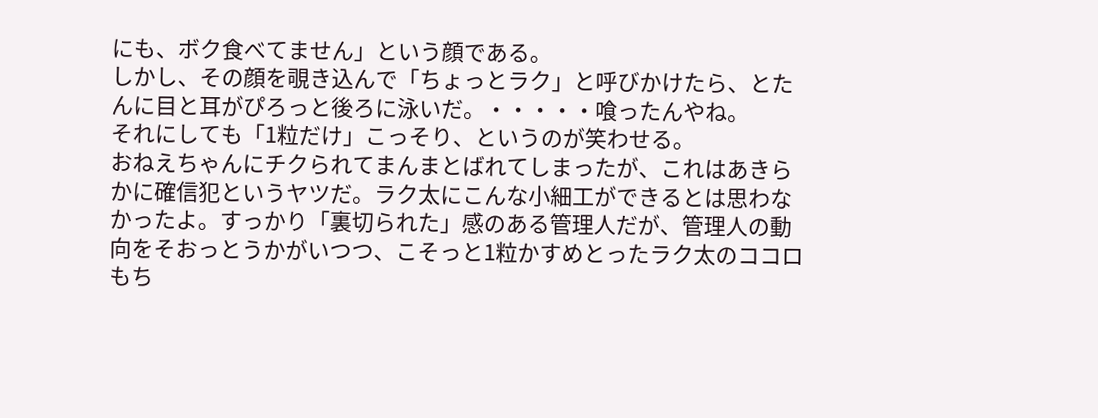にも、ボク食べてません」という顔である。
しかし、その顔を覗き込んで「ちょっとラク」と呼びかけたら、とたんに目と耳がぴろっと後ろに泳いだ。・・・・・喰ったんやね。
それにしても「1粒だけ」こっそり、というのが笑わせる。
おねえちゃんにチクられてまんまとばれてしまったが、これはあきらかに確信犯というヤツだ。ラク太にこんな小細工ができるとは思わなかったよ。すっかり「裏切られた」感のある管理人だが、管理人の動向をそおっとうかがいつつ、こそっと1粒かすめとったラク太のココロもち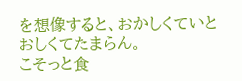を想像すると、おかしくていとおしくてたまらん。
こそっと食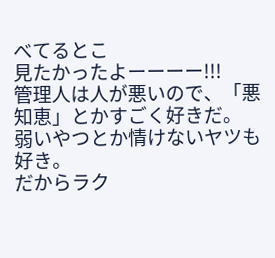べてるとこ
見たかったよーーーー!!!
管理人は人が悪いので、「悪知恵」とかすごく好きだ。
弱いやつとか情けないヤツも好き。
だからラク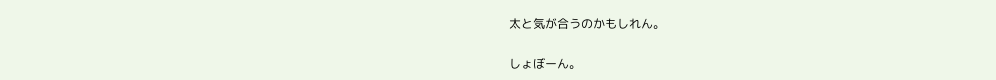太と気が合うのかもしれん。

しょぼーん。